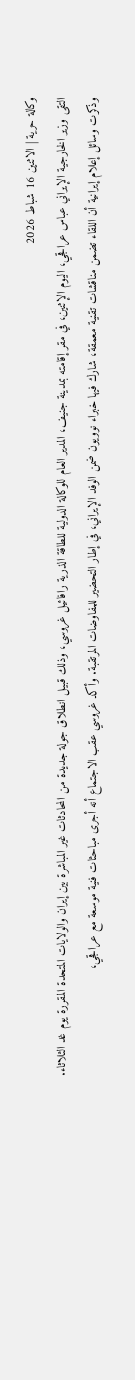وكالة حرية | الاثنين 16 شباط 2026
التقى وزير الخارجية الإيراني عباس عراقجي، اليوم الإثنين، في مقر إقامته بمدينة جنيف، المدير العام للوكالة الدولية للطاقة الذرية رافائيل غروسي، وذلك قبيل انطلاق جولة جديدة من المحادثات غير المباشرة بين إيران والولايات المتحدة المقررة يوم غد الثلاثاء.
وذكرت وسائل إعلام إيرانية أن اللقاء تضمن مناقشات تقنية معمقة، شارك فيها خبراء نوويون ضمن الوفد الإيراني، في إطار التحضير للمفاوضات المرتقبة. وأكد غروسي عقب الاجتماع أنه أجرى مباحثات فنية موسعة مع عراقجي،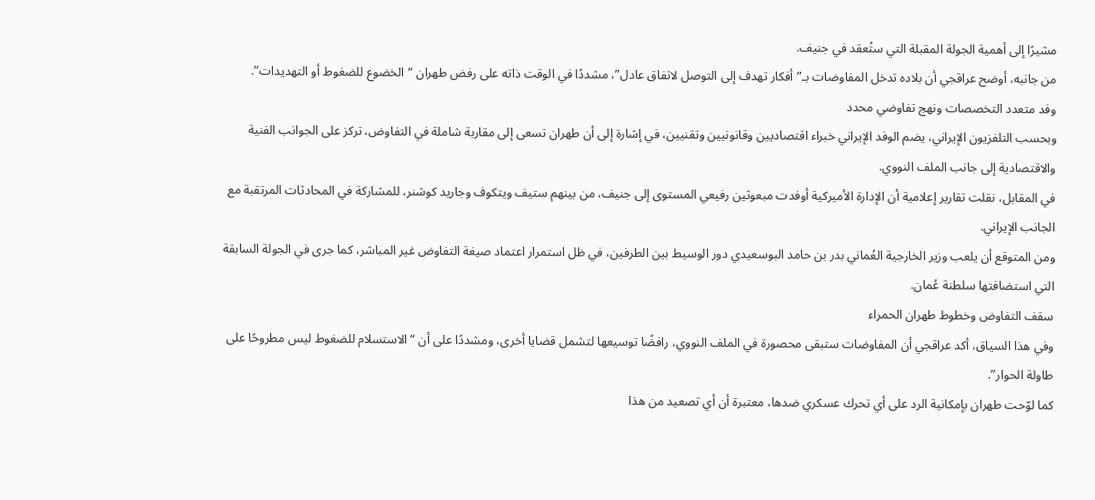مشيرًا إلى أهمية الجولة المقبلة التي ستُعقد في جنيف.
من جانبه، أوضح عراقجي أن بلاده تدخل المفاوضات بـ”أفكار تهدف إلى التوصل لاتفاق عادل”، مشددًا في الوقت ذاته على رفض طهران “الخضوع للضغوط أو التهديدات”.
وفد متعدد التخصصات ونهج تفاوضي محدد
وبحسب التلفزيون الإيراني، يضم الوفد الإيراني خبراء اقتصاديين وقانونيين وتقنيين، في إشارة إلى أن طهران تسعى إلى مقاربة شاملة في التفاوض، تركز على الجوانب الفنية والاقتصادية إلى جانب الملف النووي.
في المقابل، نقلت تقارير إعلامية أن الإدارة الأميركية أوفدت مبعوثين رفيعي المستوى إلى جنيف، من بينهم ستيف ويتكوف وجاريد كوشنر، للمشاركة في المحادثات المرتقبة مع الجانب الإيراني.
ومن المتوقع أن يلعب وزير الخارجية العُماني بدر بن حامد البوسعيدي دور الوسيط بين الطرفين، في ظل استمرار اعتماد صيغة التفاوض غير المباشر، كما جرى في الجولة السابقة التي استضافتها سلطنة عُمان.
سقف التفاوض وخطوط طهران الحمراء
وفي هذا السياق، أكد عراقجي أن المفاوضات ستبقى محصورة في الملف النووي، رافضًا توسيعها لتشمل قضايا أخرى، ومشددًا على أن “الاستسلام للضغوط ليس مطروحًا على طاولة الحوار”.
كما لوّحت طهران بإمكانية الرد على أي تحرك عسكري ضدها، معتبرة أن أي تصعيد من هذا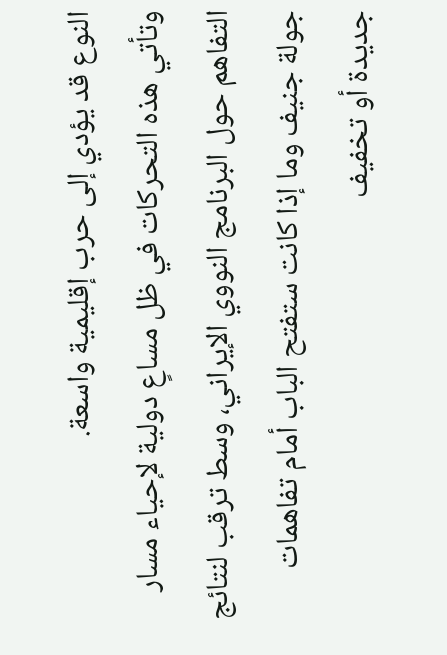النوع قد يؤدي إلى حرب إقليمية واسعة.
وتأتي هذه التحركات في ظل مساعٍ دولية لإحياء مسار التفاهم حول البرنامج النووي الإيراني، وسط ترقب لنتائج جولة جنيف وما إذا كانت ستفتح الباب أمام تفاهمات جديدة أو تخفيف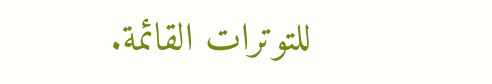للتوترات القائمة.